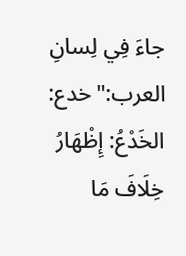جاءَ فِي لِسانِ العرب:"خدع: الخَدْعُ: إِظْهَارُ خِلَافَ مَا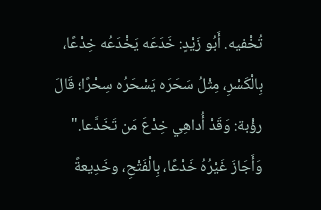تُخْفيه. أَبُو زَيْدٍ: خَدَعَه يَخْدَعُه خِدْعًا، بِالْكَسْرِ، مِثْلُ سَحَرَه يَسْحَرُه سِحْرًا؛ قَالَ رؤْبة: وَقَدْ أُداهِي خِدْعَ مَن تَخَدَّعا."
وَأَجَازَ غَيْرُهُ خَدْعًا، بِالْفَتْحِ، وخَدِيعةً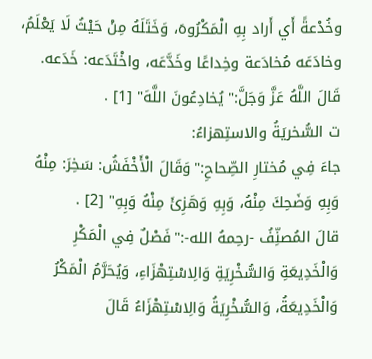وخُدْعةً أَي أَراد بِهِ الْمَكْرُوهَ، وَخَتَلَهُ مِنْ حَيْثُ لَا يَعْلَمُ، وخادَعَه مُخادَعة وخِداعًا وخَدَّعَه، واخْتَدَعه: خَدَعه. قَالَ اللَّهُ عَزَّ وَجَلَّ:"يُخادِعُونَ اللَّهَ" [1] .
ت السُّخريَةُ والاستِهزاءُ:
جاءَ فِي مُختارِ الصِّحاحِ:"وَقَالَ الْأَخْفَشُ: سَخِرَ: مِنْهُ وَبِهِ وَضَحِكَ مِنْهُ، وَبِهِ وَهَزِئَ مِنْهُ وَبِهِ" [2] .
قالَ المُصنِّفُ -رحِمهُ الله-:"فَصْلٌ فِي الْمَكْرِ وَالْخَدِيعَةِ وَالسُّخْرِيَةِ وَالِاسْتِهْزَاءِ، وَيُحَرَّمُ الْمَكْرُ وَالْخَدِيعَةُ، وَالسُّخْرِيَةُ وَالِاسْتِهْزَاءُ قَالَ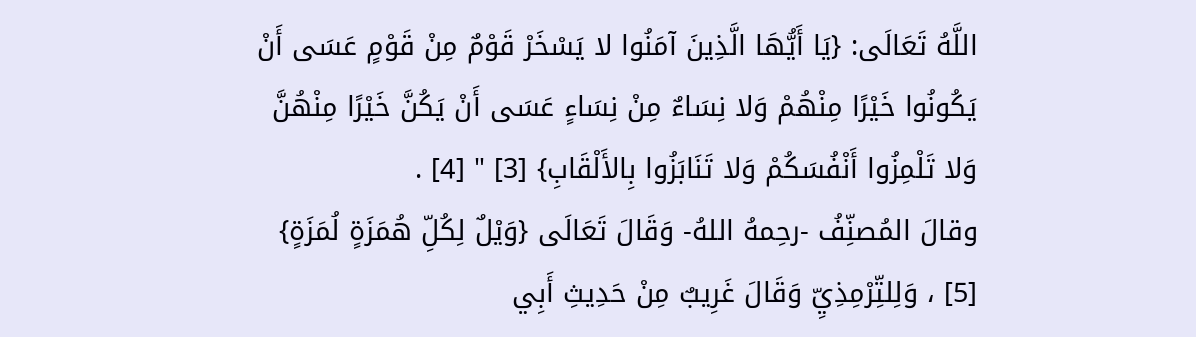اللَّهُ تَعَالَى: {يَا أَيُّهَا الَّذِينَ آمَنُوا لا يَسْخَرْ قَوْمٌ مِنْ قَوْمٍ عَسَى أَنْ يَكُونُوا خَيْرًا مِنْهُمْ وَلا نِسَاءٌ مِنْ نِسَاءٍ عَسَى أَنْ يَكُنَّ خَيْرًا مِنْهُنَّ وَلا تَلْمِزُوا أَنْفُسَكُمْ وَلا تَنَابَزُوا بِالأَلْقَابِ} [3] " [4] .
وقالَ المُصنِّفُ -رحِمهُ اللهُ- وَقَالَ تَعَالَى {وَيْلٌ لِكُلِّ هُمَزَةٍ لُمَزَةٍ} [5] ، وَلِلتِّرْمِذِيِّ وَقَالَ غَرِيبٌ مِنْ حَدِيثِ أَبِي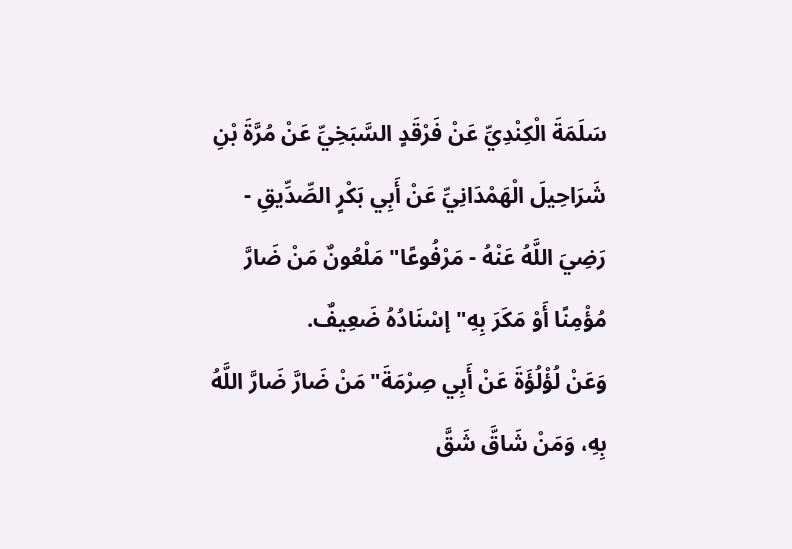سَلَمَةَ الْكِنْدِيِّ عَنْ فَرْقَدٍ السَّبَخِيِّ عَنْ مُرَّةَ بْنِ شَرَاحِيلَ الْهَمْدَانِيِّ عَنْ أَبِي بَكْرٍ الصِّدِّيقِ - رَضِيَ اللَّهُ عَنْهُ - مَرْفُوعًا"مَلْعُونٌ مَنْ ضَارَّ مُؤْمِنًا أَوْ مَكَرَ بِهِ"إسْنَادُهُ ضَعِيفٌ.
وَعَنْ لُؤْلُؤَةَ عَنْ أَبِي صِرْمَةَ"مَنْ ضَارَّ ضَارَّ اللَّهُ بِهِ، وَمَنْ شَاقَّ شَقَّ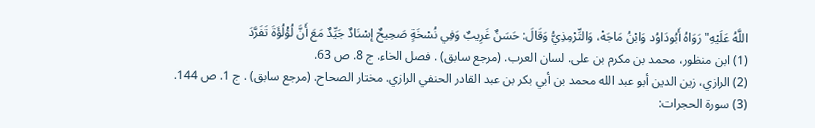اللَّهُ عَلَيْهِ"رَوَاهُ أَبُودَاوُد وَابْنُ مَاجَهْ، وَالتِّرْمِذِيُّ وَقَالَ: حَسَنٌ غَرِيبٌ وَفِي نُسْخَةٍ صَحِيحٌ إسْنَادٌ جَيِّدٌ مَعَ أَنَّ لُؤْلُؤَةَ تَفَرَّدَ
(1) ابن منظور، محمد بن مكرم بن على. لسان العرب. (مرجع سابق) . فصل الخاء. ج 8. ص 63.
(2) الرازي، زين الدين أبو عبد الله محمد بن أبي بكر بن عبد القادر الحنفي الرازي. مختار الصحاح. (مرجع سابق) . ج 1. ص 144.
(3) سورة الحجرات: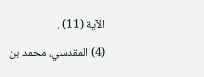الآية (11) .
(4) المقدسي، محمد بن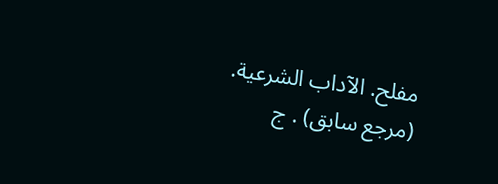مفلح. الآداب الشرعية. (مرجع سابق) . ج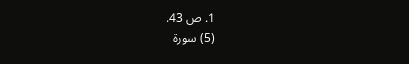1. ص 43.
(5) سورة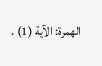الهمرة: الآية (1) .